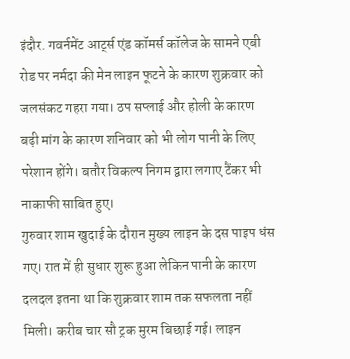इंदौर. गवर्नमेंट आर्ट्स एंड कॉमर्स कॉलेज के सामने एबी रोड पर नर्मदा की मेन लाइन फूटने के कारण शुक्रवार को जलसंकट गहरा गया। ठप सप्लाई और होली के कारण बढ़ी मांग के कारण शनिवार को भी लोग पानी के लिए परेशान होंगे। बतौर विकल्प निगम द्वारा लगाए टैंकर भी नाकाफी साबित हुए।
गुरुवार शाम खुदाई के दौरान मुख्य लाइन के दस पाइप धंस गए। रात में ही सुधार शुरू हुआ लेकिन पानी के कारण दलदल इतना था कि शुक्रवार शाम तक सफलता नहीं मिली। करीब चार सौ ट्रक मुरम बिछाई गई। लाइन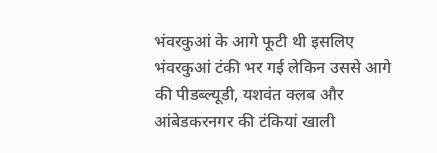भंवरकुआं के आगे फूटी थी इसलिए भंवरकुआं टंकी भर गई लेकिन उससे आगे की पीडब्ल्यूडी, यशवंत क्लब और आंबेडकरनगर की टंकियां खाली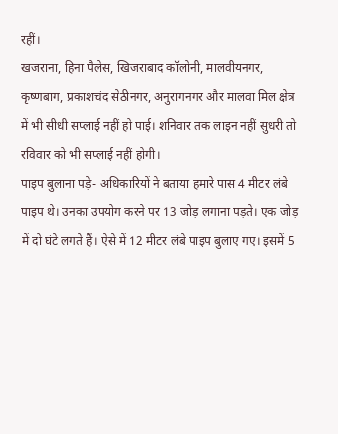रहीं।
खजराना, हिना पैलेस, खिजराबाद कॉलोनी, मालवीयनगर, कृष्णबाग, प्रकाशचंद सेठीनगर, अनुरागनगर और मालवा मिल क्षेत्र में भी सीधी सप्लाई नहीं हो पाई। शनिवार तक लाइन नहीं सुधरी तो रविवार को भी सप्लाई नहीं होगी।
पाइप बुलाना पड़े- अधिकारियों ने बताया हमारे पास 4 मीटर लंबे पाइप थे। उनका उपयोग करने पर 13 जोड़ लगाना पड़ते। एक जोड़ में दो घंटे लगते हैं। ऐसे में 12 मीटर लंबे पाइप बुलाए गए। इसमें 5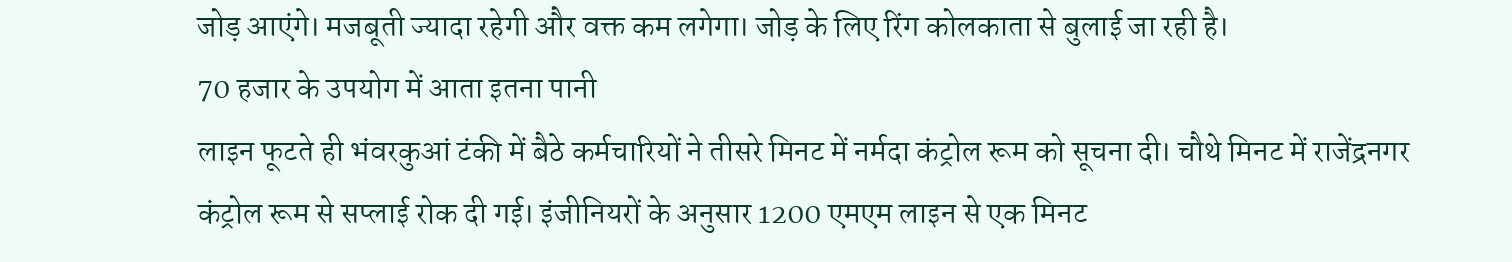जोड़ आएंगे। मजबूती ज्यादा रहेगी और वक्त कम लगेगा। जोड़ के लिए रिंग कोलकाता से बुलाई जा रही है।
70 हजार के उपयोग में आता इतना पानी
लाइन फूटते ही भंवरकुआं टंकी में बैठे कर्मचारियों ने तीसरे मिनट में नर्मदा कंट्रोल रूम को सूचना दी। चौथे मिनट में राजेंद्रनगर कंट्रोल रूम से सप्लाई रोक दी गई। इंजीनियरों के अनुसार 1200 एमएम लाइन से एक मिनट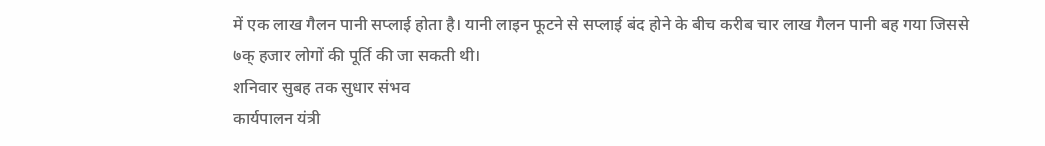में एक लाख गैलन पानी सप्लाई होता है। यानी लाइन फूटने से सप्लाई बंद होने के बीच करीब चार लाख गैलन पानी बह गया जिससे ७क् हजार लोगों की पूर्ति की जा सकती थी।
शनिवार सुबह तक सुधार संभव
कार्यपालन यंत्री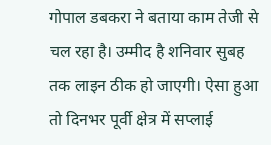गोपाल डबकरा ने बताया काम तेजी से चल रहा है। उम्मीद है शनिवार सुबह तक लाइन ठीक हो जाएगी। ऐसा हुआ तो दिनभर पूर्वी क्षेत्र में सप्लाई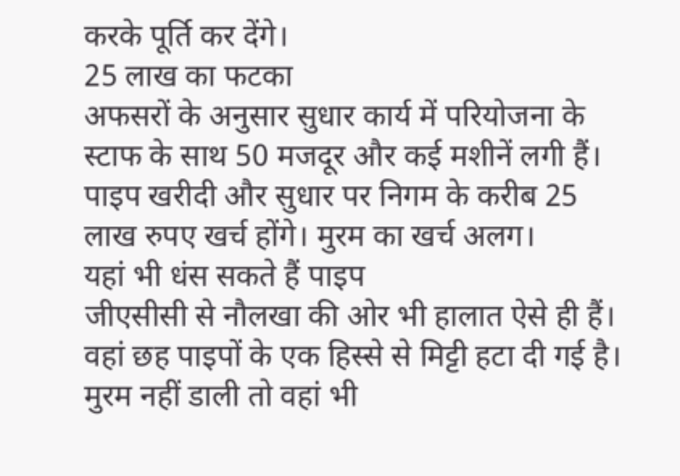करके पूर्ति कर देंगे।
25 लाख का फटका
अफसरों के अनुसार सुधार कार्य में परियोजना के स्टाफ के साथ 50 मजदूर और कई मशीनें लगी हैं। पाइप खरीदी और सुधार पर निगम के करीब 25 लाख रुपए खर्च होंगे। मुरम का खर्च अलग।
यहां भी धंस सकते हैं पाइप
जीएसीसी से नौलखा की ओर भी हालात ऐसे ही हैं। वहां छह पाइपों के एक हिस्से से मिट्टी हटा दी गई है। मुरम नहीं डाली तो वहां भी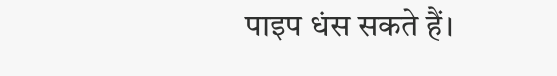पाइप धंस सकते हैं।